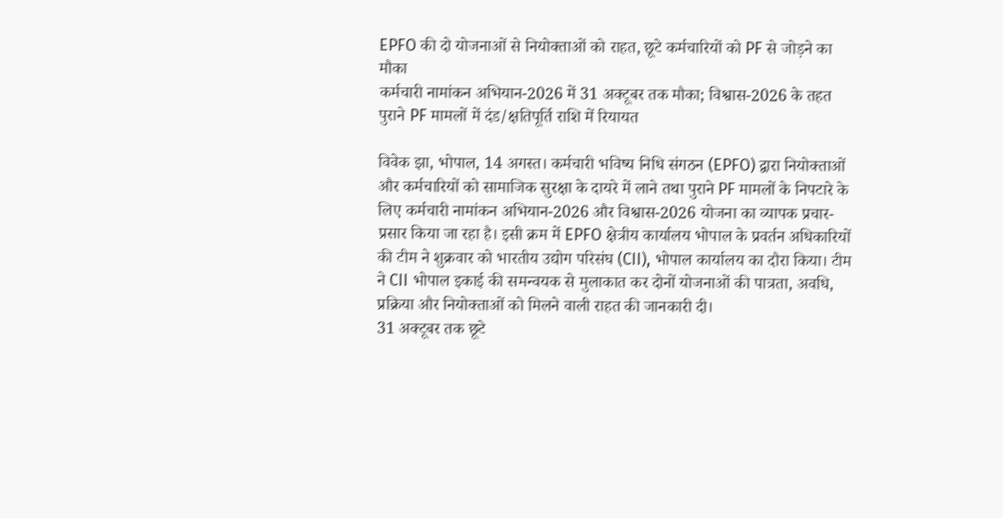EPFO की दो योजनाओं से नियोक्ताओं को राहत, छूटे कर्मचारियों को PF से जोड़ने का मौका
कर्मचारी नामांकन अभियान-2026 में 31 अक्टूबर तक मौका; विश्वास-2026 के तहत पुराने PF मामलों में दंड/क्षतिपूर्ति राशि में रियायत

विवेक झा, भोपाल, 14 अगस्त। कर्मचारी भविष्य निधि संगठन (EPFO) द्वारा नियोक्ताओं और कर्मचारियों को सामाजिक सुरक्षा के दायरे में लाने तथा पुराने PF मामलों के निपटारे के लिए कर्मचारी नामांकन अभियान-2026 और विश्वास-2026 योजना का व्यापक प्रचार-प्रसार किया जा रहा है। इसी क्रम में EPFO क्षेत्रीय कार्यालय भोपाल के प्रवर्तन अधिकारियों की टीम ने शुक्रवार को भारतीय उद्योग परिसंघ (CII), भोपाल कार्यालय का दौरा किया। टीम ने CII भोपाल इकाई की समन्वयक से मुलाकात कर दोनों योजनाओं की पात्रता, अवधि, प्रक्रिया और नियोक्ताओं को मिलने वाली राहत की जानकारी दी।
31 अक्टूबर तक छूटे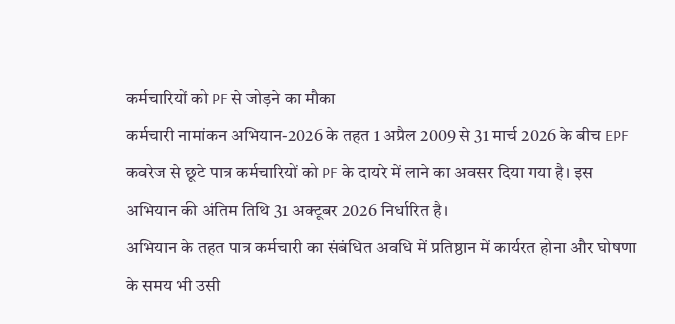कर्मचारियों को PF से जोड़ने का मौका
कर्मचारी नामांकन अभियान-2026 के तहत 1 अप्रैल 2009 से 31 मार्च 2026 के बीच EPF कवरेज से छूटे पात्र कर्मचारियों को PF के दायरे में लाने का अवसर दिया गया है। इस अभियान की अंतिम तिथि 31 अक्टूबर 2026 निर्धारित है।
अभियान के तहत पात्र कर्मचारी का संबंधित अवधि में प्रतिष्ठान में कार्यरत होना और घोषणा के समय भी उसी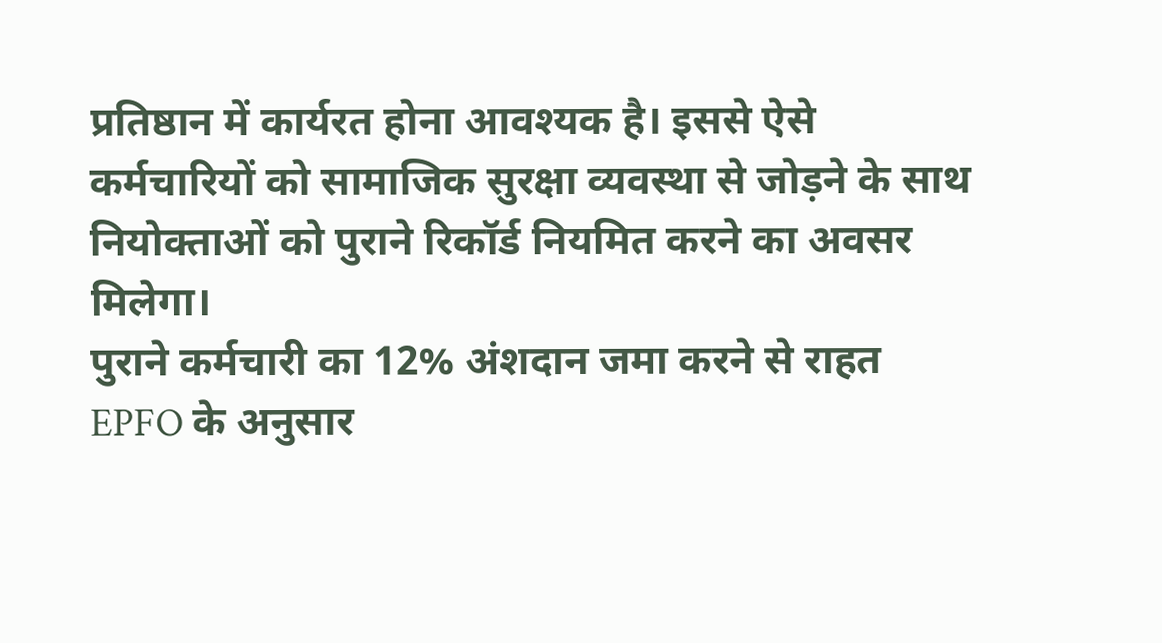प्रतिष्ठान में कार्यरत होना आवश्यक है। इससे ऐसे कर्मचारियों को सामाजिक सुरक्षा व्यवस्था से जोड़ने के साथ नियोक्ताओं को पुराने रिकॉर्ड नियमित करने का अवसर मिलेगा।
पुराने कर्मचारी का 12% अंशदान जमा करने से राहत
EPFO के अनुसार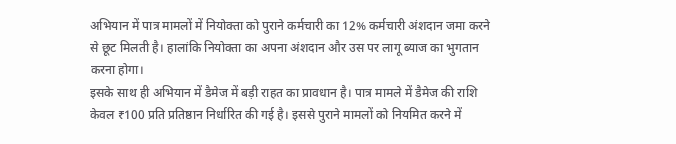अभियान में पात्र मामलों में नियोक्ता को पुराने कर्मचारी का 12% कर्मचारी अंशदान जमा करने से छूट मिलती है। हालांकि नियोक्ता का अपना अंशदान और उस पर लागू ब्याज का भुगतान करना होगा।
इसके साथ ही अभियान में डैमेज में बड़ी राहत का प्रावधान है। पात्र मामले में डैमेज की राशि केवल ₹100 प्रति प्रतिष्ठान निर्धारित की गई है। इससे पुराने मामलों को नियमित करने में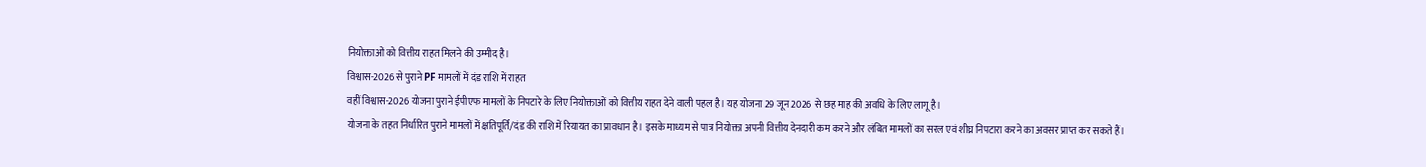नियोक्ताओं को वित्तीय राहत मिलने की उम्मीद है।
विश्वास-2026 से पुराने PF मामलों में दंड राशि में राहत
वहीं विश्वास-2026 योजना पुराने ईपीएफ मामलों के निपटारे के लिए नियोक्ताओं को वित्तीय राहत देने वाली पहल है। यह योजना 29 जून 2026 से छह माह की अवधि के लिए लागू है।
योजना के तहत निर्धारित पुराने मामलों में क्षतिपूर्ति/दंड की राशि में रियायत का प्रावधान है। इसके माध्यम से पात्र नियोक्ता अपनी वित्तीय देनदारी कम करने और लंबित मामलों का सरल एवं शीघ्र निपटारा करने का अवसर प्राप्त कर सकते हैं।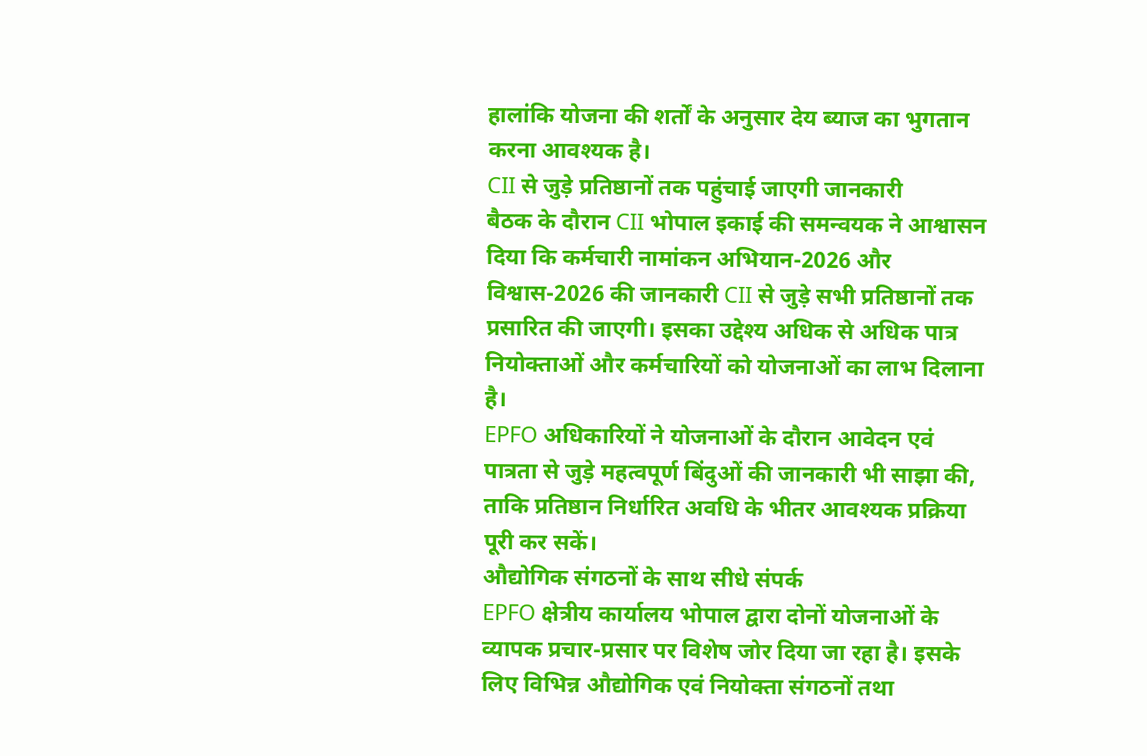हालांकि योजना की शर्तों के अनुसार देय ब्याज का भुगतान करना आवश्यक है।
CII से जुड़े प्रतिष्ठानों तक पहुंचाई जाएगी जानकारी
बैठक के दौरान CII भोपाल इकाई की समन्वयक ने आश्वासन दिया कि कर्मचारी नामांकन अभियान-2026 और विश्वास-2026 की जानकारी CII से जुड़े सभी प्रतिष्ठानों तक प्रसारित की जाएगी। इसका उद्देश्य अधिक से अधिक पात्र नियोक्ताओं और कर्मचारियों को योजनाओं का लाभ दिलाना है।
EPFO अधिकारियों ने योजनाओं के दौरान आवेदन एवं पात्रता से जुड़े महत्वपूर्ण बिंदुओं की जानकारी भी साझा की, ताकि प्रतिष्ठान निर्धारित अवधि के भीतर आवश्यक प्रक्रिया पूरी कर सकें।
औद्योगिक संगठनों के साथ सीधे संपर्क
EPFO क्षेत्रीय कार्यालय भोपाल द्वारा दोनों योजनाओं के व्यापक प्रचार-प्रसार पर विशेष जोर दिया जा रहा है। इसके लिए विभिन्न औद्योगिक एवं नियोक्ता संगठनों तथा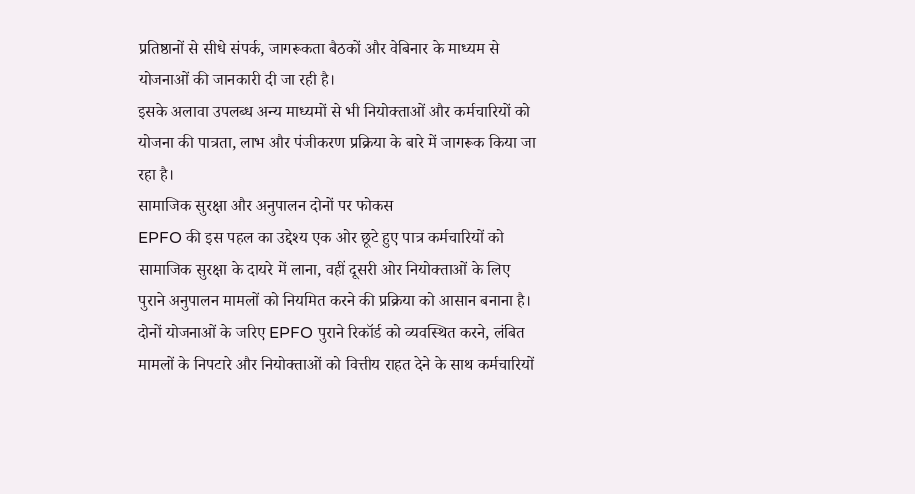प्रतिष्ठानों से सीधे संपर्क, जागरूकता बैठकों और वेबिनार के माध्यम से योजनाओं की जानकारी दी जा रही है।
इसके अलावा उपलब्ध अन्य माध्यमों से भी नियोक्ताओं और कर्मचारियों को योजना की पात्रता, लाभ और पंजीकरण प्रक्रिया के बारे में जागरूक किया जा रहा है।
सामाजिक सुरक्षा और अनुपालन दोनों पर फोकस
EPFO की इस पहल का उद्देश्य एक ओर छूटे हुए पात्र कर्मचारियों को सामाजिक सुरक्षा के दायरे में लाना, वहीं दूसरी ओर नियोक्ताओं के लिए पुराने अनुपालन मामलों को नियमित करने की प्रक्रिया को आसान बनाना है।
दोनों योजनाओं के जरिए EPFO पुराने रिकॉर्ड को व्यवस्थित करने, लंबित मामलों के निपटारे और नियोक्ताओं को वित्तीय राहत देने के साथ कर्मचारियों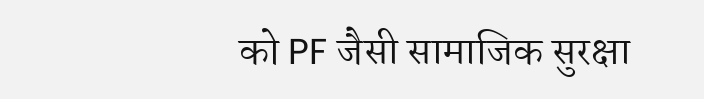को PF जैसी सामाजिक सुरक्षा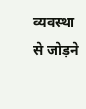व्यवस्था से जोड़ने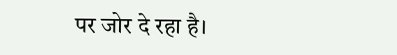पर जोर दे रहा है।